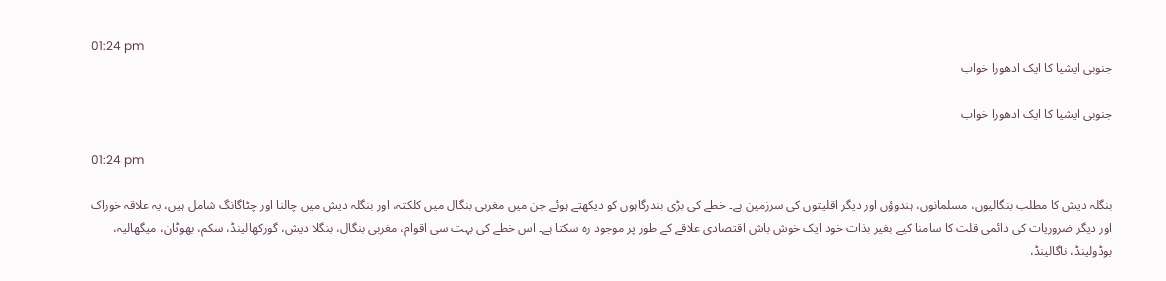01:24 pm
جنوبی ایشیا کا ایک ادھورا خواب

جنوبی ایشیا کا ایک ادھورا خواب

01:24 pm

بنگلہ دیش کا مطلب بنگالیوں، مسلمانوں، ہندوؤں اور دیگر اقلیتوں کی سرزمین ہے۔ خطے کی بڑی بندرگاہوں کو دیکھتے ہوئے جن میں مغربی بنگال میں کلکتہ، اور بنگلہ دیش میں چالنا اور چٹاگانگ شامل ہیں، یہ علاقہ خوراک اور دیگر ضروریات کی دائمی قلت کا سامنا کیے بغیر بذات خود ایک خوش باش اقتصادی علاقے کے طور پر موجود رہ سکتا ہے۔ اس خطے کی بہت سی اقوام، مغربی بنگال، بنگلا دیش، گورکھالینڈ، سکم، بھوٹان، میگھالیہ، بوڈولینڈ، ناگالینڈ،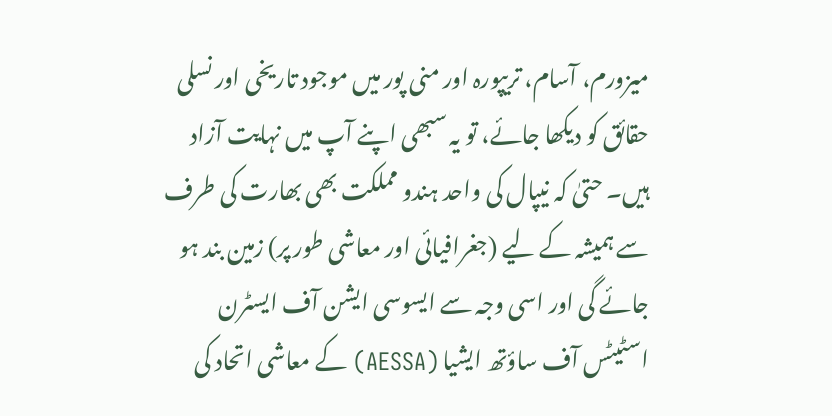میزورم، آسام، تریپورہ اور منی پور میں موجود تاریخی اور نسلی حقائق کو دیکھا جائے، تو یہ سبھی اپنے آپ میں نہایت آزاد ہیں۔ حتیٰ کہ نیپال کی واحد ہندو مملکت بھی بھارت کی طرف سے ہمیشہ کے لیے (جغرافیائی اور معاشی طور پر) زمین بند ہو جائے گی اور اسی وجہ سے ایسوسی ایشن آف ایسٹرن اسٹیٹس آف ساؤتھ ایشیا (AESSA) کے معاشی اتحاد کی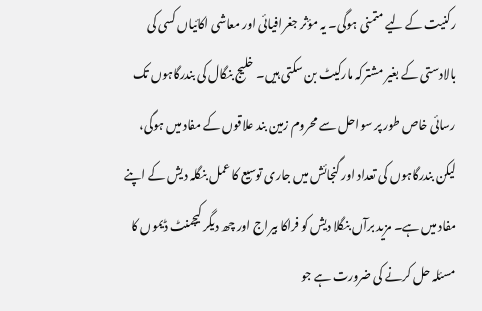رکنیت کے لیے متمنی ہوگی۔ یہ مؤثر جغرافیائی اور معاشی اکائیاں کسی کی بالادستی کے بغیر مشترکہ مارکیٹ بن سکتی ہیں۔ خلیج بنگال کی بندرگاہوں تک رسائی خاص طور پر سواحل سے محروم زمین بند علاقوں کے مفاد میں ہوگی، لیکن بندرگاہوں کی تعداد اور گنجائش میں جاری توسیع کا عمل بنگلہ دیش کے اپنے مفاد میں ہے۔ مزید برآں بنگلا دیش کو فراکا بیراج اور چھ دیگر کیچمنٹ ڈیموں کا مسئلہ حل کرنے کی ضرورت ہے جو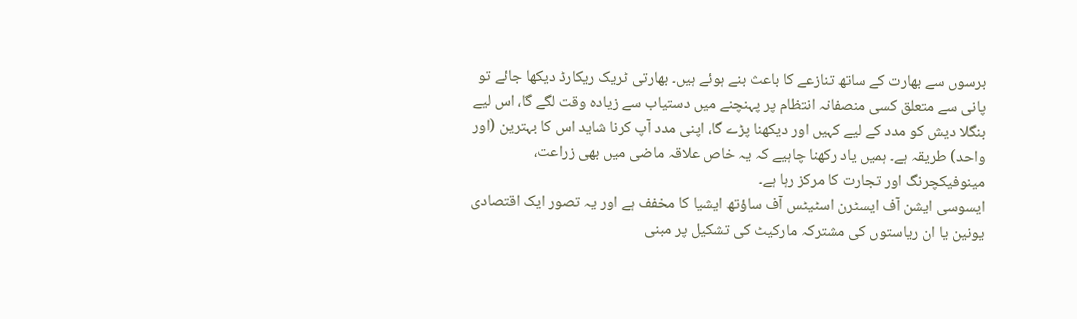برسوں سے بھارت کے ساتھ تنازعے کا باعث بنے ہوئے ہیں۔ بھارتی ٹریک ریکارڈ دیکھا جائے تو پانی سے متعلق کسی منصفانہ انتظام پر پہنچنے میں دستیاب سے زیادہ وقت لگے گا، اس لیے بنگلا دیش کو مدد کے لیے کہیں اور دیکھنا پڑے گا، اپنی مدد آپ کرنا شاید اس کا بہترین (اور واحد) طریقہ ہے۔ ہمیں یاد رکھنا چاہیے کہ یہ خاص علاقہ ماضی میں بھی زراعت، مینوفیکچرنگ اور تجارت کا مرکز رہا ہے۔
ایسوسی ایشن آف ایسٹرن اسٹیٹس آف ساؤتھ ایشیا کا مخفف ہے اور یہ تصور ایک اقتصادی یونین یا ان ریاستوں کی مشترکہ مارکیٹ کی تشکیل پر مبنی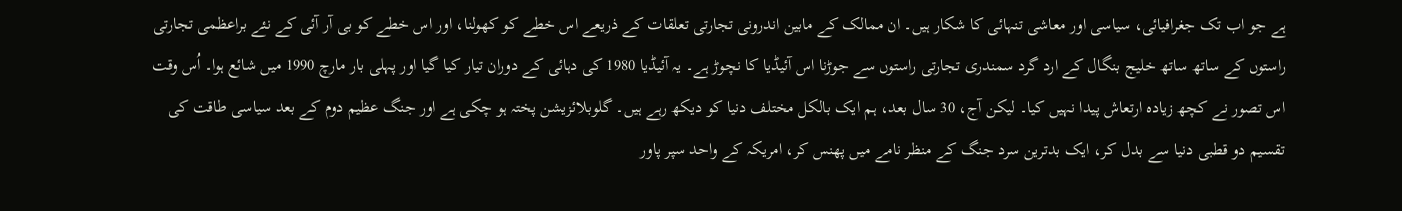ہے جو اب تک جغرافیائی، سیاسی اور معاشی تنہائی کا شکار ہیں۔ ان ممالک کے مابین اندرونی تجارتی تعلقات کے ذریعے اس خطے کو کھولنا، اور اس خطے کو بی آر آئی کے نئے براعظمی تجارتی راستوں کے ساتھ ساتھ خلیج بنگال کے ارد گرد سمندری تجارتی راستوں سے جوڑنا اس آئیڈیا کا نچوڑ ہے۔ یہ آئیڈیا 1980 کی دہائی کے دوران تیار کیا گیا اور پہلی بار مارچ 1990 میں شائع ہوا۔ اُس وقت اس تصور نے کچھ زیادہ ارتعاش پیدا نہیں کیا۔ لیکن آج، 30 سال بعد، ہم ایک بالکل مختلف دنیا کو دیکھ رہے ہیں۔ گلوبلائزیشن پختہ ہو چکی ہے اور جنگ عظیم دوم کے بعد سیاسی طاقت کی تقسیم دو قطبی دنیا سے بدل کر، ایک بدترین سرد جنگ کے منظر نامے میں پھنس کر، امریکہ کے واحد سپر پاور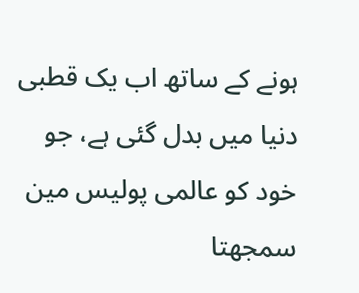ہونے کے ساتھ اب یک قطبی دنیا میں بدل گئی ہے، جو خود کو عالمی پولیس مین سمجھتا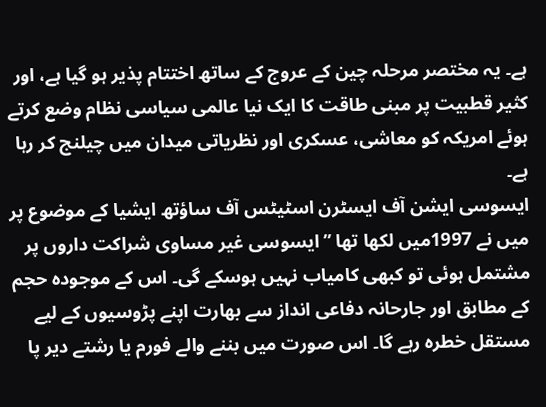ہے۔ یہ مختصر مرحلہ چین کے عروج کے ساتھ اختتام پذیر ہو گیا ہے، اور کثیر قطبیت پر مبنی طاقت کا ایک نیا عالمی سیاسی نظام وضع کرتے ہوئے امریکہ کو معاشی، عسکری اور نظریاتی میدان میں چیلنج کر رہا ہے۔
ایسوسی ایشن آف ایسٹرن اسٹیٹس آف ساؤتھ ایشیا کے موضوع پر میں نے 1997میں لکھا تھا ’’ایسوسی غیر مساوی شراکت داروں پر مشتمل ہوئی تو کبھی کامیاب نہیں ہوسکے گی۔ اس کے موجودہ حجم کے مطابق اور جارحانہ دفاعی انداز سے بھارت اپنے پڑوسیوں کے لیے مستقل خطرہ رہے گا۔ اس صورت میں بننے والے فورم یا رشتے دیر پا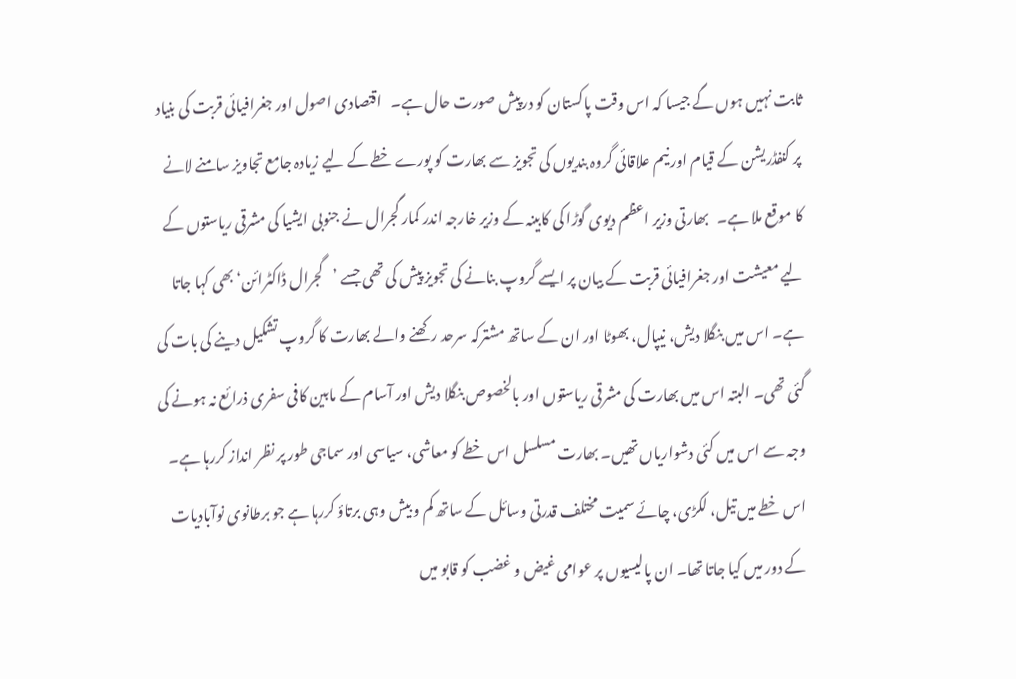ثابت نہیں ہوں گے جیسا کہ اس وقت پاکستان کو درپیش صورت حال ہے۔   اقتصادی اصول اور جغرافیائی قربت کی بنیاد پر کنفڈریشن کے قیام اور نیم علاقائی گروہ بندیوں کی تجویز سے بھارت کو پورے خطے کے لیے زیادہ جامع تجاویز سامنے لانے کا موقع ملا ہے۔   بھارتی وزیر اعظم دیوی گوڑا کی کابینہ کے وزیر خارجہ اندر کمار گجرال نے جنوبی ایشیا کی مشرقی ریاستوں کے لیے معیشت اور جغرافیائی قربت کے بیان پر ایسے گروپ بنانے کی تجویز پیش کی تھی جسے ’گجرال ڈاکٹرائن‘ بھی کہا جاتا ہے۔ اس میں بنگلا دیش، نیپال، بھوٹا اور ان کے ساتھ مشترکہ سرحد رکھنے والے بھارت کا گروپ تشکیل دینے کی بات کی گئی تھی۔ البتہ اس میں بھارت کی مشرقی ریاستوں اور بالخصوص بنگلا دیش اور آسام کے مابین کافی سفری ذرائع نہ ہونے کی وجہ سے اس میں کئی دشواریاں تھیں۔ بھارت مسلسل اس خطے کو معاشی، سیاسی اور سماجی طور پر نظر انداز کررہا ہے۔ اس خطے میں تیل، لکڑی، چائے سمیت مختلف قدرتی وسائل کے ساتھ کم و بیش وہی برتاؤ کررہا ہے جو برطانوی نوآبادیات کے دور میں کیا جاتا تھا۔ ان پالیسیوں پر عوامی غیض و غضب کو قابو میں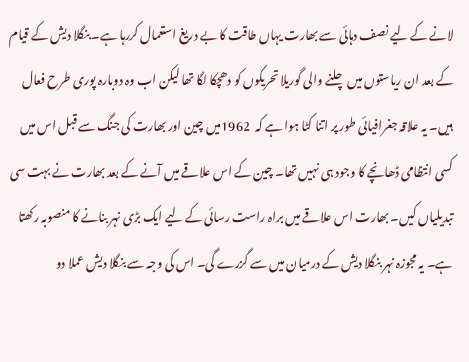لانے کے لیے نصف دہائی سے بھارت یہاں طاقت کا بے دریغ استعمال کررہا ہے۔ بنگلا دیش کے قیام کے بعد ان ریاستوں میں چلنے والی گوریلا تحریکوں کو دھچکا لگا تھا لیکن اب وہ دوبارہ پوری طرح فعال ہیں۔ یہ علاقہ جغرافیائی طور پر اتنا کٹا ہوا ہے کہ  1962میں چین اور بھارت کی جنگ سے قبل اس میں کسی انتظامی ڈھانچے کا وجود ہی نہیں تھا۔ چین کے اس علاقے میں آنے کے بعد بھارت نے بہت سی تبدیلیاں کیں۔ بھارت اس علاقے میں براہ راست رسائی کے لیے ایک بڑی نہر بنانے کا منصوبہ رکھتا ہے۔ یہ مجوزہ نہر بنگلا دیش کے درمیان میں سے گزرے گی۔ اس کی وجہ سے بنگلا دیش عملا دو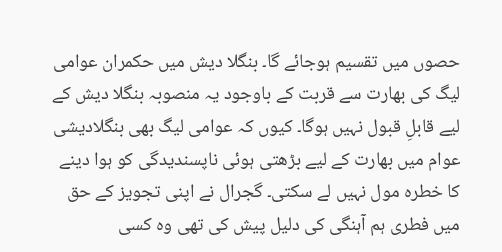حصوں میں تقسیم ہوجائے گا۔ بنگلا دیش میں حکمران عوامی لیگ کی بھارت سے قربت کے باوجود یہ منصوبہ بنگلا دیش کے لیے قابلِ قبول نہیں ہوگا۔ کیوں کہ عوامی لیگ بھی بنگلادیشی عوام میں بھارت کے لیے بڑھتی ہوئی ناپسندیدگی کو ہوا دینے کا خطرہ مول نہیں لے سکتی۔ گجرال نے اپنی تجویز کے حق میں فطری ہم آہنگی کی دلیل پیش کی تھی وہ کسی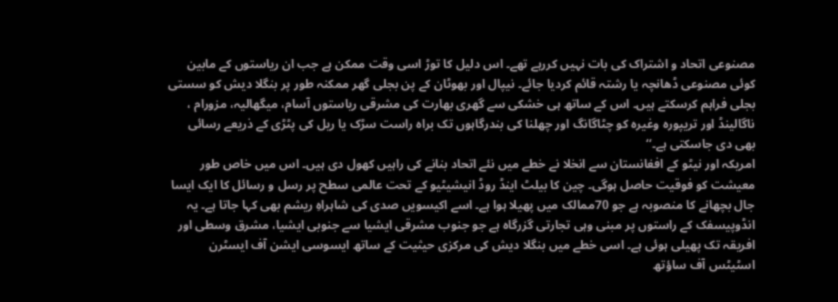مصنوعی اتحاد و اشتراک کی بات نہیں کررہے تھے۔ اس دلیل کا توڑ اسی وقت ممکن ہے جب ان ریاستوں کے مابین کوئی مصنوعی ڈھانچہ یا رشتہ قائم کردیا جائے۔ نیپال اور بھوٹان کے پن بجلی گھر ممکنہ طور پر بنگلا دیش کو سستی بجلی فراہم کرسکتے ہیں۔ اس کے ساتھ ہی خشکی سے گھری بھارت کی مشرقی ریاستوں آسام، میگھالیہ، مزورام ، ناگالینڈ اور تریپورہ وغیرہ کو چٹاگانگ اور چھلنا کی بندرگاہوں تک براہ راست سڑک یا ریل کی پٹڑی کے ذریعے رسائی بھی دی جاسکتی ہے۔‘‘
امریکہ اور نیٹو کے افغانستان سے انخلا نے خطے میں نئے اتحاد بنانے کی راہیں کھول دی ہیں۔ اس میں خاص طور معیشت کو فوقیت حاصل ہوگی۔ چین کا بیلٹ اینڈ روڈ انیشیٹیو کے تحت عالمی سطح پر رسل و رسائل کا ایک ایسا جال بچھانے کا منصوبہ ہے جو 70ممالک میں پھیلا ہوا ہے۔ اسے اکیسویں صدی کی شاہراہِ ریشم بھی کہا جاتا ہے۔ یہ انڈوپیسفک کے راستوں پر مبنی وہی تجارتی گزرگاہ ہے جو جنوب مشرقی ایشیا سے جنوبی ایشیا، مشرق وسطی اور افریقہ تک پھیلی ہوئی ہے۔ اسی خطے میں بنگلا دیش کی مرکزی حیثیت کے ساتھ ایسوسی ایشن آف ایسٹرن اسٹیٹس آف ساؤتھ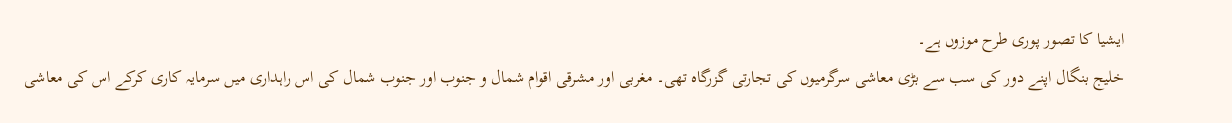ایشیا کا تصور پوری طرح موزوں ہے۔
خلیج بنگال اپنے دور کی سب سے بڑی معاشی سرگرمیوں کی تجارتی گزرگاہ تھی۔ مغربی اور مشرقی اقوام شمال و جنوب اور جنوب شمال کی اس راہداری میں سرمایہ کاری کرکے اس کی معاشی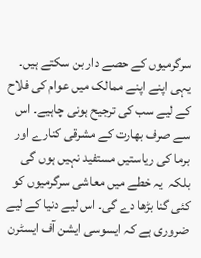سرگرمیوں کے حصے دار بن سکتے ہیں۔ یہی اپنے اپنے ممالک میں عوام کی فلاح کے لیے سب کی ترجیح ہونی چاہیے۔ اس سے صرف بھارت کے مشرقی کنارے اور برما کی ریاستیں مستفید نہیں ہوں گی بلکہ  یہ خطے میں معاشی سرگرمیوں کو کئی گنا بڑھا دے گی۔ اس لیے دنیا کے لیے ضروری ہے کہ ایسوسی ایشن آف ایسٹرن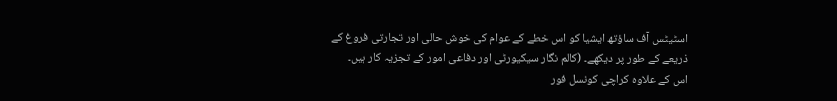اسٹیٹس آف ساؤتھ ایشیا کو اس خطے کے عوام کی خوش حالی اور تجارتی فروغ کے ذریعے کے طور پر دیکھے۔ (کالم نگار سیکیورٹی اور دفاعی امور کے تجزیہ کار ہیں۔ اس کے علاوہ کراچی کونسل فور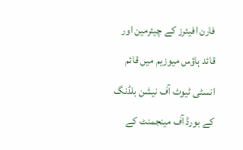فارن افیئرز کے چیئرمین اور قائد ہاؤس میوزیم میں قائم انسٹی ٹیوٹ آف نیشن بلڈنگ کے بورڈ آف مینجمنٹ کے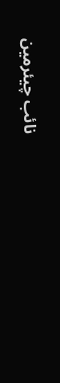نائب چیئرمین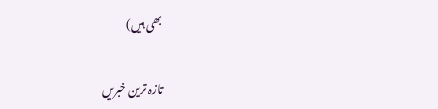بھی ہیں)

تازہ ترین خبریں